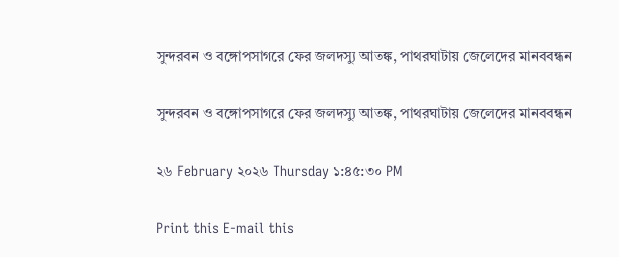সুন্দরবন ও বঙ্গোপসাগরে ফের জলদস্যু আতঙ্ক, পাথরঘাটায় জেলেদের মানববন্ধন

সুন্দরবন ও বঙ্গোপসাগরে ফের জলদস্যু আতঙ্ক, পাথরঘাটায় জেলেদের মানববন্ধন

২৬ February ২০২৬ Thursday ১:৪৫:৩০ PM

Print this E-mail this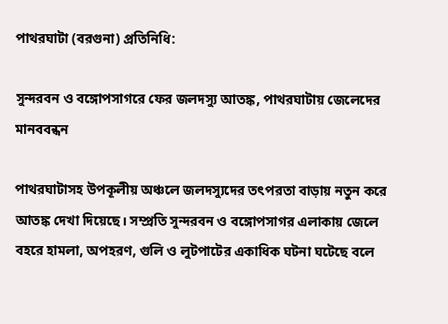পাথরঘাটা (বরগুনা) প্রতিনিধি:

সুন্দরবন ও বঙ্গোপসাগরে ফের জলদস্যু আতঙ্ক, পাথরঘাটায় জেলেদের মানববন্ধন

পাথরঘাটাসহ উপকূলীয় অঞ্চলে জলদস্যুদের তৎপরতা বাড়ায় নতুন করে আতঙ্ক দেখা দিয়েছে। সম্প্রতি সুন্দরবন ও বঙ্গোপসাগর এলাকায় জেলে বহরে হামলা, অপহরণ, গুলি ও লুটপাটের একাধিক ঘটনা ঘটেছে বলে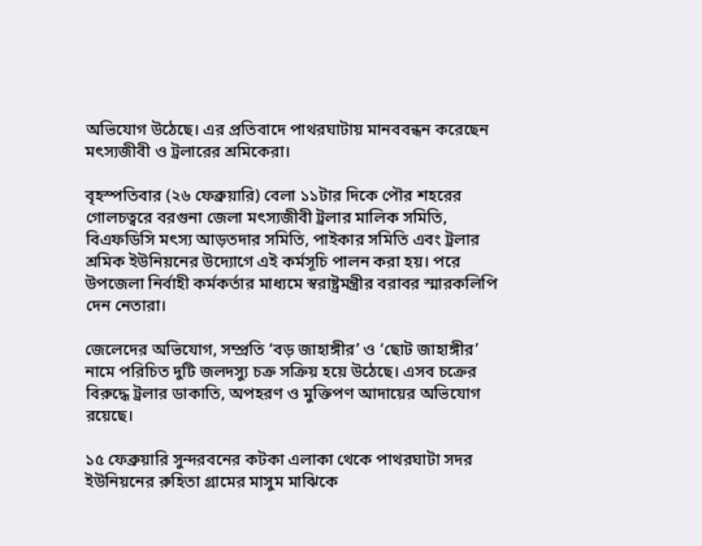অভিযোগ উঠেছে। এর প্রতিবাদে পাথরঘাটায় মানববন্ধন করেছেন মৎস্যজীবী ও ট্রলারের শ্রমিকেরা।

বৃহস্পতিবার (২৬ ফেব্রুয়ারি) বেলা ১১টার দিকে পৌর শহরের গোলচত্বরে বরগুনা জেলা মৎস্যজীবী ট্রলার মালিক সমিতি, বিএফডিসি মৎস্য আড়তদার সমিতি, পাইকার সমিতি এবং ট্রলার শ্রমিক ইউনিয়নের উদ্যোগে এই কর্মসূচি পালন করা হয়। পরে উপজেলা নির্বাহী কর্মকর্তার মাধ্যমে স্বরাষ্ট্রমন্ত্রীর বরাবর স্মারকলিপি দেন নেতারা।

জেলেদের অভিযোগ, সম্প্রতি ‘বড় জাহাঙ্গীর’ ও ‘ছোট জাহাঙ্গীর’ নামে পরিচিত দুটি জলদস্যু চক্র সক্রিয় হয়ে উঠেছে। এসব চক্রের বিরুদ্ধে ট্রলার ডাকাতি, অপহরণ ও মুক্তিপণ আদায়ের অভিযোগ রয়েছে।

১৫ ফেব্রুয়ারি সুন্দরবনের কটকা এলাকা থেকে পাথরঘাটা সদর ইউনিয়নের রুহিতা গ্রামের মাসুম মাঝিকে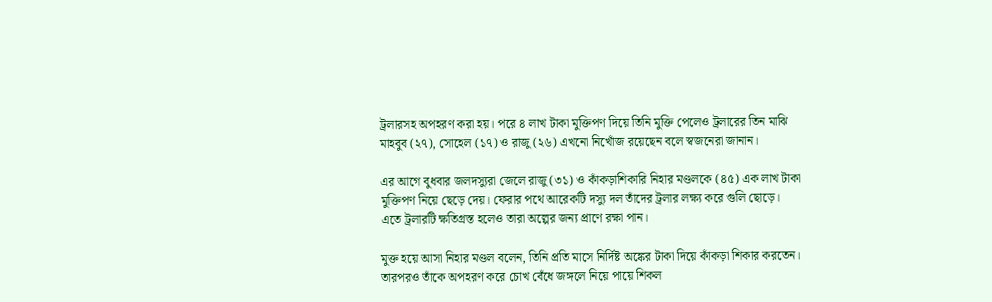ট্রলারসহ অপহরণ করা হয়। পরে ৪ লাখ টাকা মুক্তিপণ দিয়ে তিনি মুক্তি পেলেও ট্রলারের তিন মাঝি মাহবুব (২৭), সোহেল (১৭) ও রাজু (২৬) এখনো নিখোঁজ রয়েছেন বলে স্বজনেরা জানান।

এর আগে বুধবার জলদস্যুরা জেলে রাজু (৩১) ও কাঁকড়াশিকারি নিহার মণ্ডলকে (৪৫) এক লাখ টাকা মুক্তিপণ নিয়ে ছেড়ে দেয়। ফেরার পথে আরেকটি দস্যু দল তাঁদের ট্রলার লক্ষ্য করে গুলি ছোড়ে। এতে ট্রলারটি ক্ষতিগ্রস্ত হলেও তারা অল্পের জন্য প্রাণে রক্ষা পান।

মুক্ত হয়ে আসা নিহার মণ্ডল বলেন, তিনি প্রতি মাসে নির্দিষ্ট অঙ্কের টাকা দিয়ে কাঁকড়া শিকার করতেন। তারপরও তাঁকে অপহরণ করে চোখ বেঁধে জঙ্গলে নিয়ে পায়ে শিকল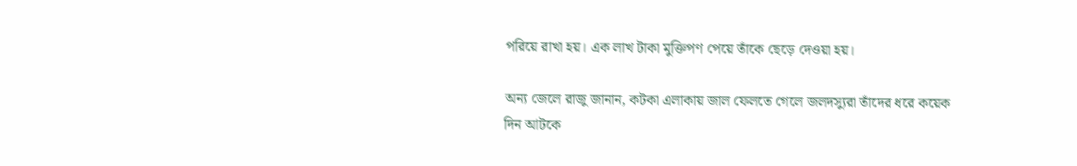পরিয়ে রাখা হয়। এক লাখ টাকা মুক্তিপণ পেয়ে তাঁকে ছেড়ে দেওয়া হয়।

অন্য জেলে রাজু জানান, কটকা এলাকায় জাল ফেলতে গেলে জলদস্যুরা তাঁদের ধরে কয়েক দিন আটকে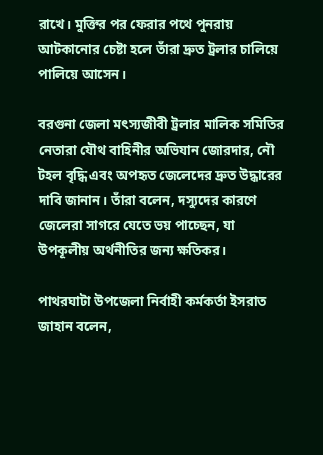রাখে। মুক্তির পর ফেরার পথে পুনরায় আটকানোর চেষ্টা হলে তাঁরা দ্রুত ট্রলার চালিয়ে পালিয়ে আসেন।

বরগুনা জেলা মৎস্যজীবী ট্রলার মালিক সমিতির নেতারা যৌথ বাহিনীর অভিযান জোরদার, নৌ টহল বৃদ্ধি এবং অপহৃত জেলেদের দ্রুত উদ্ধারের দাবি জানান। তাঁরা বলেন, দস্যুদের কারণে জেলেরা সাগরে যেতে ভয় পাচ্ছেন, যা উপকূলীয় অর্থনীতির জন্য ক্ষতিকর।

পাথরঘাটা উপজেলা নির্বাহী কর্মকর্তা ইসরাত জাহান বলেন,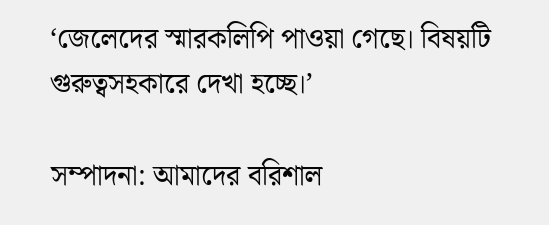‘জেলেদের স্মারকলিপি পাওয়া গেছে। বিষয়টি গুরুত্বসহকারে দেখা হচ্ছে।’

সম্পাদনা: আমাদের বরিশাল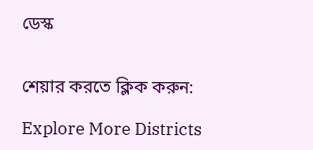ডেস্ক


শেয়ার করতে ক্লিক করুন:

Explore More Districts